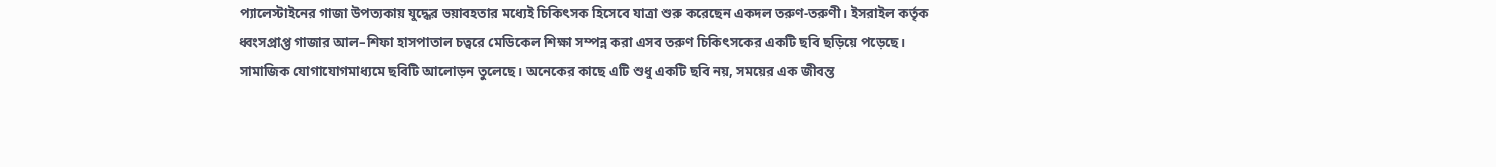প্যালেস্টাইনের গাজা উপত্যকায় যুদ্ধের ভয়াবহতার মধ্যেই চিকিৎসক হিসেবে যাত্রা শুরু করেছেন একদল তরুণ-তরুণী। ইসরাইল কর্তৃক ধ্বংসপ্রাপ্ত গাজার আল–শিফা হাসপাতাল চত্বরে মেডিকেল শিক্ষা সম্পন্ন করা এসব তরুণ চিকিৎসকের একটি ছবি ছড়িয়ে পড়েছে। সামাজিক যোগাযোগমাধ্যমে ছবিটি আলোড়ন তুলেছে। অনেকের কাছে এটি শুধু একটি ছবি নয়, সময়ের এক জীবন্ত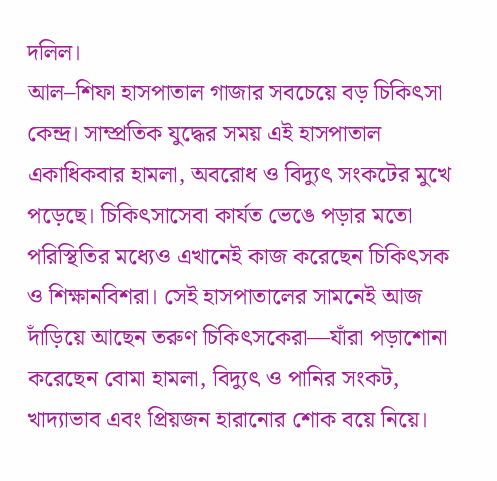দলিল।
আল–শিফা হাসপাতাল গাজার সবচেয়ে বড় চিকিৎসা কেন্দ্র। সাম্প্রতিক যুদ্ধের সময় এই হাসপাতাল একাধিকবার হামলা, অবরোধ ও বিদ্যুৎ সংকটের মুখে পড়েছে। চিকিৎসাসেবা কার্যত ভেঙে পড়ার মতো পরিস্থিতির মধ্যেও এখানেই কাজ করেছেন চিকিৎসক ও শিক্ষানবিশরা। সেই হাসপাতালের সামনেই আজ দাঁড়িয়ে আছেন তরুণ চিকিৎসকেরা—যাঁরা পড়াশোনা করেছেন বোমা হামলা, বিদ্যুৎ ও পানির সংকট, খাদ্যাভাব এবং প্রিয়জন হারানোর শোক বয়ে নিয়ে।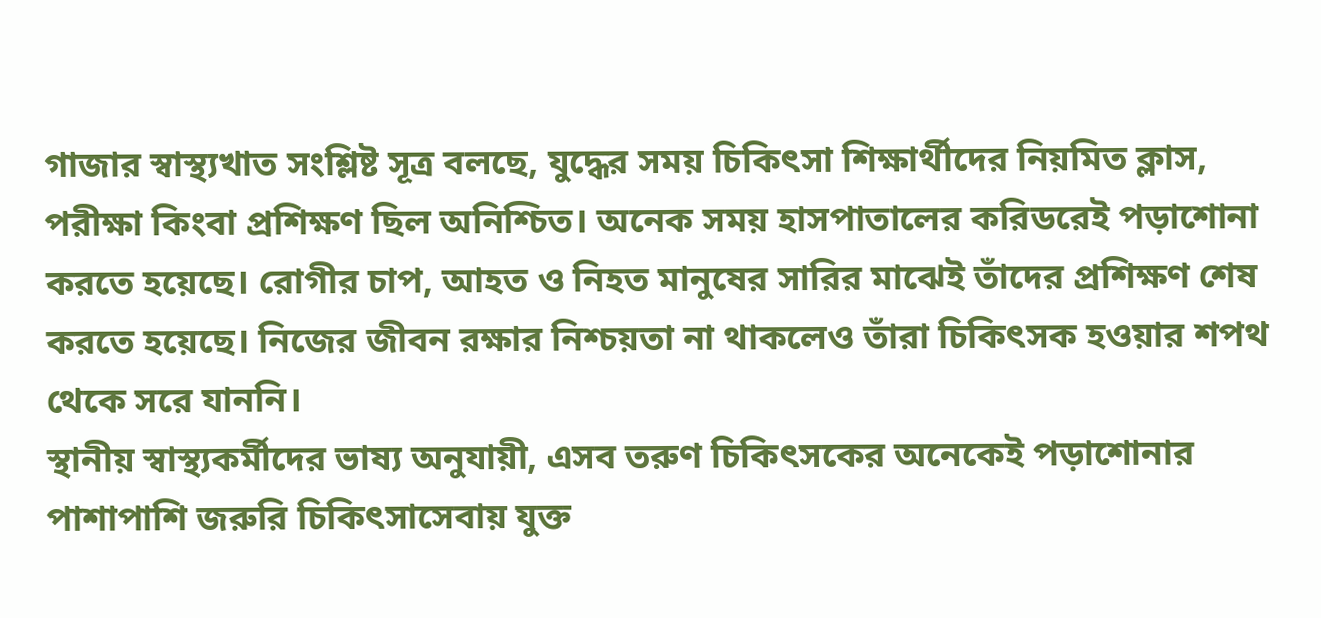গাজার স্বাস্থ্যখাত সংশ্লিষ্ট সূত্র বলছে, যুদ্ধের সময় চিকিৎসা শিক্ষার্থীদের নিয়মিত ক্লাস, পরীক্ষা কিংবা প্রশিক্ষণ ছিল অনিশ্চিত। অনেক সময় হাসপাতালের করিডরেই পড়াশোনা করতে হয়েছে। রোগীর চাপ, আহত ও নিহত মানুষের সারির মাঝেই তাঁদের প্রশিক্ষণ শেষ করতে হয়েছে। নিজের জীবন রক্ষার নিশ্চয়তা না থাকলেও তাঁরা চিকিৎসক হওয়ার শপথ থেকে সরে যাননি।
স্থানীয় স্বাস্থ্যকর্মীদের ভাষ্য অনুযায়ী, এসব তরুণ চিকিৎসকের অনেকেই পড়াশোনার পাশাপাশি জরুরি চিকিৎসাসেবায় যুক্ত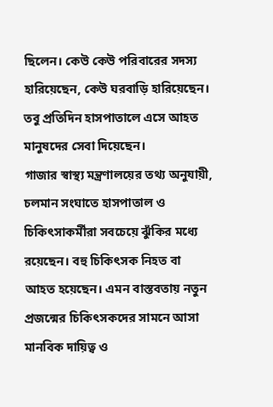ছিলেন। কেউ কেউ পরিবারের সদস্য হারিয়েছেন, কেউ ঘরবাড়ি হারিয়েছেন। তবু প্রতিদিন হাসপাতালে এসে আহত মানুষদের সেবা দিয়েছেন।
গাজার স্বাস্থ্য মন্ত্রণালয়ের তথ্য অনুযায়ী, চলমান সংঘাতে হাসপাতাল ও চিকিৎসাকর্মীরা সবচেয়ে ঝুঁকির মধ্যে রয়েছেন। বহু চিকিৎসক নিহত বা আহত হয়েছেন। এমন বাস্তবতায় নতুন প্রজন্মের চিকিৎসকদের সামনে আসা মানবিক দায়িত্ব ও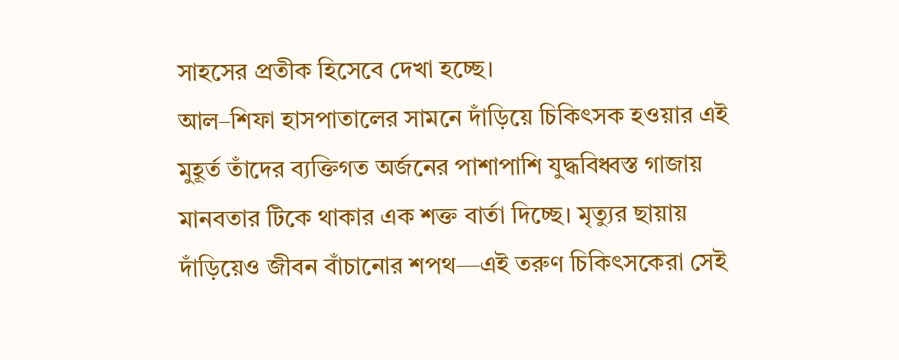সাহসের প্রতীক হিসেবে দেখা হচ্ছে।
আল–শিফা হাসপাতালের সামনে দাঁড়িয়ে চিকিৎসক হওয়ার এই মুহূর্ত তাঁদের ব্যক্তিগত অর্জনের পাশাপাশি যুদ্ধবিধ্বস্ত গাজায় মানবতার টিকে থাকার এক শক্ত বার্তা দিচ্ছে। মৃত্যুর ছায়ায় দাঁড়িয়েও জীবন বাঁচানোর শপথ—এই তরুণ চিকিৎসকেরা সেই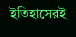ইতিহাসেরই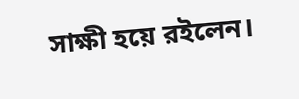সাক্ষী হয়ে রইলেন।